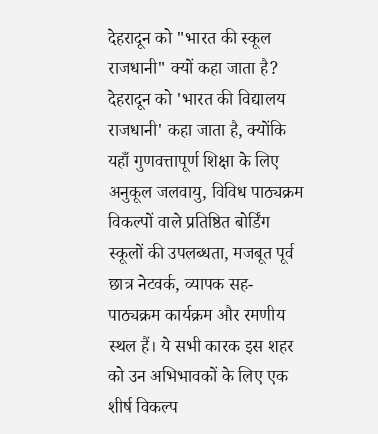देहरादून को "भारत की स्कूल राजधानी" क्यों कहा जाता है?
देहरादून को 'भारत की विद्यालय राजधानी' कहा जाता है, क्योंकि यहाँ गुणवत्तापूर्ण शिक्षा के लिए अनुकूल जलवायु, विविध पाठ्यक्रम विकल्पों वाले प्रतिष्ठित बोर्डिंग स्कूलों की उपलब्धता, मजबूत पूर्व छात्र नेटवर्क, व्यापक सह-पाठ्यक्रम कार्यक्रम और रमणीय स्थल हैं। ये सभी कारक इस शहर को उन अभिभावकों के लिए एक शीर्ष विकल्प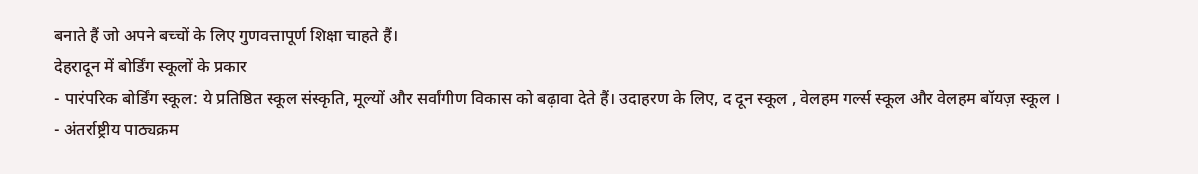बनाते हैं जो अपने बच्चों के लिए गुणवत्तापूर्ण शिक्षा चाहते हैं।
देहरादून में बोर्डिंग स्कूलों के प्रकार
- पारंपरिक बोर्डिंग स्कूल: ये प्रतिष्ठित स्कूल संस्कृति, मूल्यों और सर्वांगीण विकास को बढ़ावा देते हैं। उदाहरण के लिए, द दून स्कूल , वेलहम गर्ल्स स्कूल और वेलहम बॉयज़ स्कूल ।
- अंतर्राष्ट्रीय पाठ्यक्रम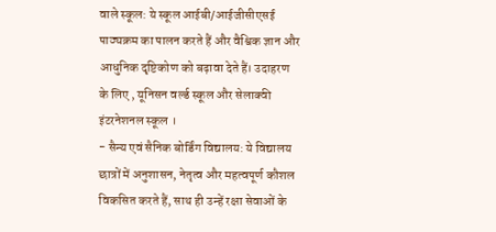वाले स्कूल: ये स्कूल आईबी/आईजीसीएसई पाठ्यक्रम का पालन करते हैं और वैश्विक ज्ञान और आधुनिक दृष्टिकोण को बढ़ावा देते हैं। उदाहरण के लिए , यूनिसन वर्ल्ड स्कूल और सेलाक्वी इंटरनेशनल स्कूल ।
- सैन्य एवं सैनिक बोर्डिंग विद्यालय: ये विद्यालय छात्रों में अनुशासन, नेतृत्व और महत्वपूर्ण कौशल विकसित करते हैं, साथ ही उन्हें रक्षा सेवाओं के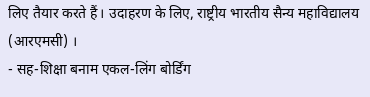लिए तैयार करते हैं। उदाहरण के लिए, राष्ट्रीय भारतीय सैन्य महाविद्यालय (आरएमसी) ।
- सह-शिक्षा बनाम एकल-लिंग बोर्डिंग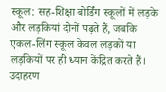स्कूल: सह-शिक्षा बोर्डिंग स्कूलों में लड़के और लड़कियां दोनों पढ़ते हैं, जबकि एकल-लिंग स्कूल केवल लड़कों या लड़कियों पर ही ध्यान केंद्रित करते हैं। उदाहरण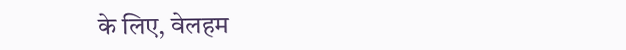के लिए, वेलहम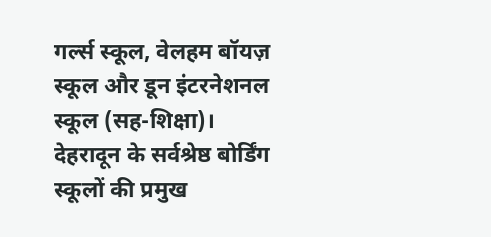गर्ल्स स्कूल, वेलहम बॉयज़ स्कूल और डून इंटरनेशनल स्कूल (सह-शिक्षा)।
देहरादून के सर्वश्रेष्ठ बोर्डिंग स्कूलों की प्रमुख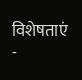विशेषताएं
-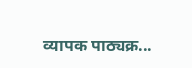व्यापक पाठ्यक्र...